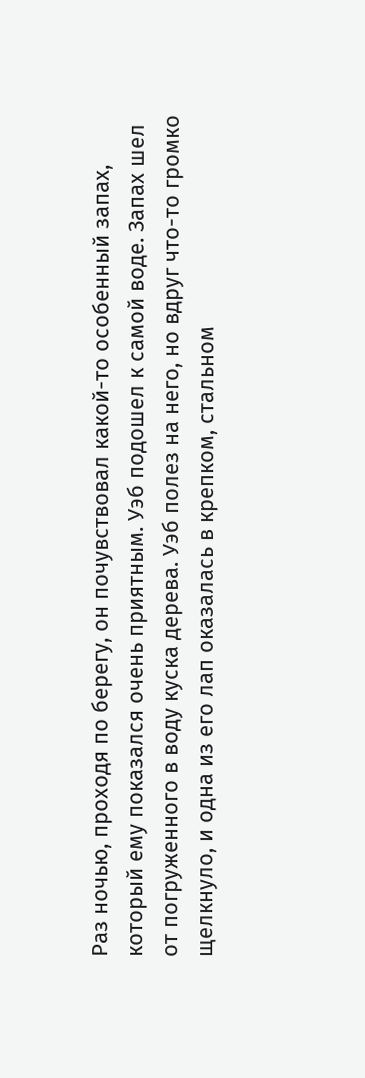Раз ночью, проходя по берегу, он почувствовал какой-то особенный запах, который ему показался очень приятным. Уэб подошел к самой воде. Запах шел от погруженного в воду куска дерева. Уэб полез на него, но вдруг что-то громко щелкнуло, и одна из его лап оказалась в крепком, стальном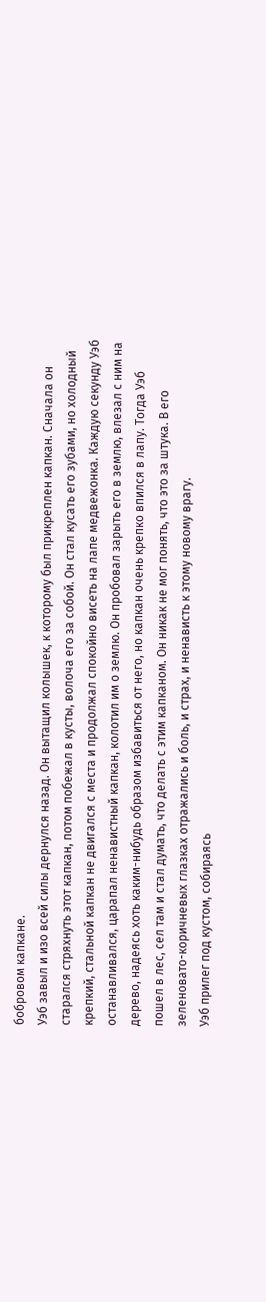бобровом капкане.
Уэб завыл и изо всей силы дернулся назад. Он вытащил колышек, к которому был прикреплен капкан. Сначала он старался стряхнуть этот капкан, потом побежал в кусты, волоча его за собой. Он стал кусать его зубами, но холодный крепкий, стальной капкан не двигался с места и продолжал спокойно висеть на лапе медвежонка. Каждую секунду Уэб останавливался, царапал ненавистный капкан, колотил им о землю. Он пробовал зарыть его в землю, влезал с ним на дерево, надеясь хоть каким-нибудь образом избавиться от него, но капкан очень крепко впился в лапу. Тогда Уэб пошел в лес, сел там и стал думать, что делать с этим капканом. Он никак не мог понять, что это за штука. В его зеленовато-коричневых глазках отражались и боль, и страх, и ненависть к этому новому врагу.
Уэб прилег под кустом, собираясь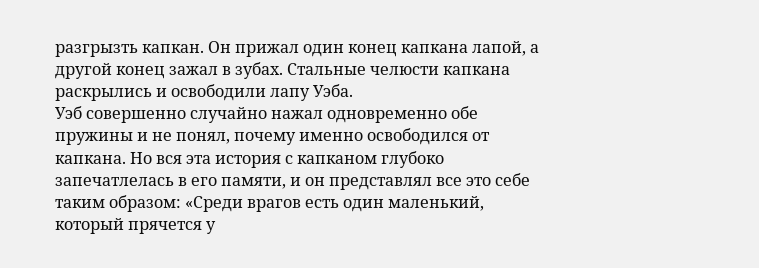разгрызть капкан. Он прижал один конец капкана лапой, а другой конец зажал в зубах. Стальные челюсти капкана раскрылись и освободили лапу Уэба.
Уэб совершенно случайно нажал одновременно обе пружины и не понял, почему именно освободился от капкана. Но вся эта история с капканом глубоко запечатлелась в его памяти, и он представлял все это себе таким образом: «Среди врагов есть один маленький, который прячется у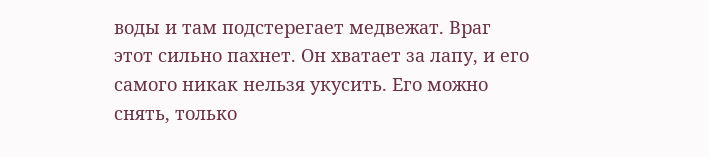воды и там подстерегает медвежат. Враг этот сильно пахнет. Он хватает за лапу, и его самого никак нельзя укусить. Его можно снять, только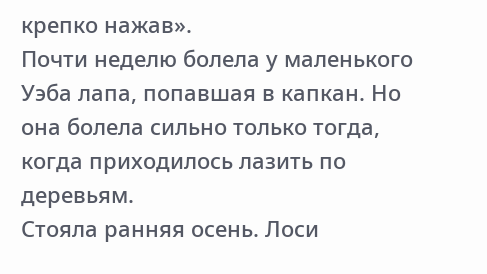крепко нажав».
Почти неделю болела у маленького Уэба лапа, попавшая в капкан. Но она болела сильно только тогда, когда приходилось лазить по деревьям.
Стояла ранняя осень. Лоси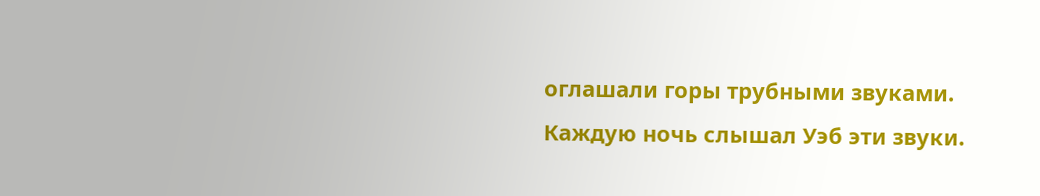оглашали горы трубными звуками. Каждую ночь слышал Уэб эти звуки.